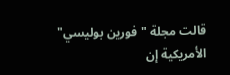قالت مجلة "فورين بوليسي" الأمريكية إن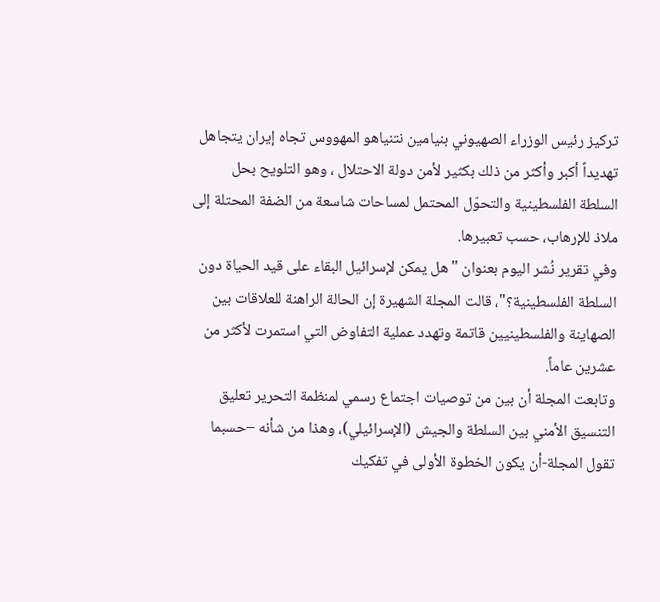تركيز رئيس الوزراء الصهيوني بنيامين نتنياهو المهووس تجاه إيران يتجاهل تهديداً أكبر وأكثر من ذلك بكثير لأمن دولة الاحتلال ، وهو التلويح بحل السلطة الفلسطينية والتحوّل المحتمل لمساحات شاسعة من الضفة المحتلة إلى ملاذ للإرهاب، حسب تعبيرها.
وفي تقرير نُشر اليوم بعنوان "هل يمكن لإسرائيل البقاء على قيد الحياة دون السلطة الفلسطينية؟"، قالت المجلة الشهيرة إن الحالة الراهنة للعلاقات بين الصهاينة والفلسطينيين قاتمة وتهدد عملية التفاوض التي استمرت لأكثر من عشرين عاماً.
وتابعت المجلة أن بين من توصيات اجتماع رسمي لمنظمة التحرير تعليق التنسيق الأمني بين السلطة والجيش (الإسرائيلي)، وهذا من شأنه –حسبما تقول المجلة-أن يكون الخطوة الأولى في تفكيك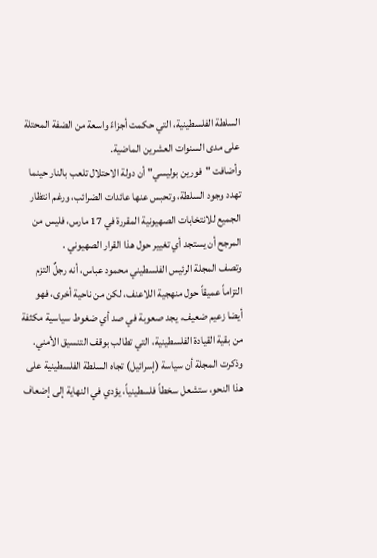السلطة الفلسطينية، التي حكمت أجزاءً واسعة من الضفة المحتلة على مدى السنوات العشرين الماضية.
وأضافت "فورين بوليسي" أن دولة الاحتلال تلعب بالنار حينما تهدد وجود السلطة، وتحبس عنها عائدات الضرائب، ورغم انتظار الجميع للانتخابات الصهيونية المقررة في 17 مارس، فليس من المرجح أن يستجد أي تغيير حول هذا القرار الصهيوني .
وتصف المجلة الرئيس الفلسطيني محمود عباس، أنه رجلٌ التزم التزاماً عميقاً حول منهجية اللاعنف، لكن من ناحية أخرى، فهو أيضا زعيم ضعيف، يجد صعوبة في صد أي ضغوط سياسية مكثفة من بقية القيادة الفلسطينية، التي تطالب بوقف التنسيق الأمني.
وذكرت المجلة أن سياسة (إسرائيل) تجاه السلطة الفلسطينية على هذا النحو، ستشعل سخطاً فلسطينياً، يؤدي في النهاية إلى إضعاف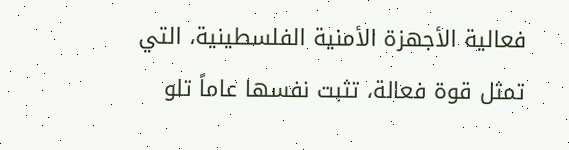فعالية الأجهزة الأمنية الفلسطينية، التي تمثل قوة فعالة، تثبت نفسها عاماً تلو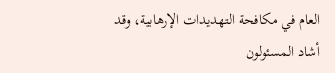العام في مكافحة التهديدات الإرهابية، وقد أشاد المسئولون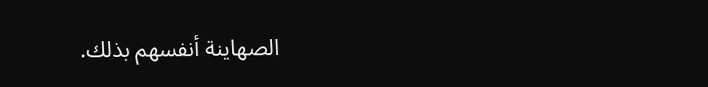الصهاينة أنفسهم بذلك.